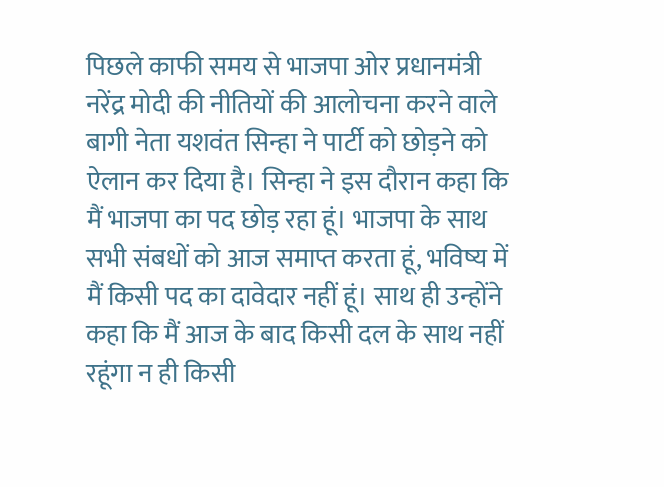पिछले काफी समय से भाजपा ओर प्रधानमंत्री नरेंद्र मोदी की नीतियों की आलोचना करने वाले बागी नेता यशवंत सिन्हा ने पार्टी को छोड़ने को ऐलान कर दिया है। सिन्हा ने इस दौरान कहा कि मैं भाजपा का पद छोड़ रहा हूं। भाजपा के साथ सभी संबधों को आज समाप्त करता हूं, भविष्य में मैं किसी पद का दावेदार नहीं हूं। साथ ही उन्होंने कहा कि मैं आज के बाद किसी दल के साथ नहीं रहूंगा न ही किसी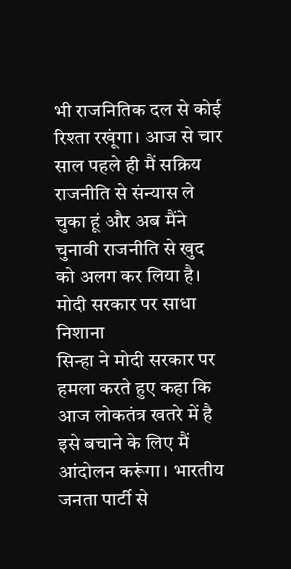भी राजनितिक दल से कोई रिश्ता रखूंगा। आज से चार साल पहले ही मैं सक्रिय राजनीति से संन्यास ले चुका हूं और अब मैंने चुनावी राजनीति से खुद को अलग कर लिया है।
मोदी सरकार पर साधा निशाना
सिन्हा ने मोदी सरकार पर हमला करते हुए कहा कि आज लोकतंत्र खतरे में है इसे बचाने के लिए मैं आंदोलन करूंगा। भारतीय जनता पार्टी से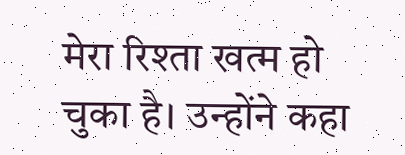मेरा रिश्ता खत्म हो चुका है। उन्होंने कहा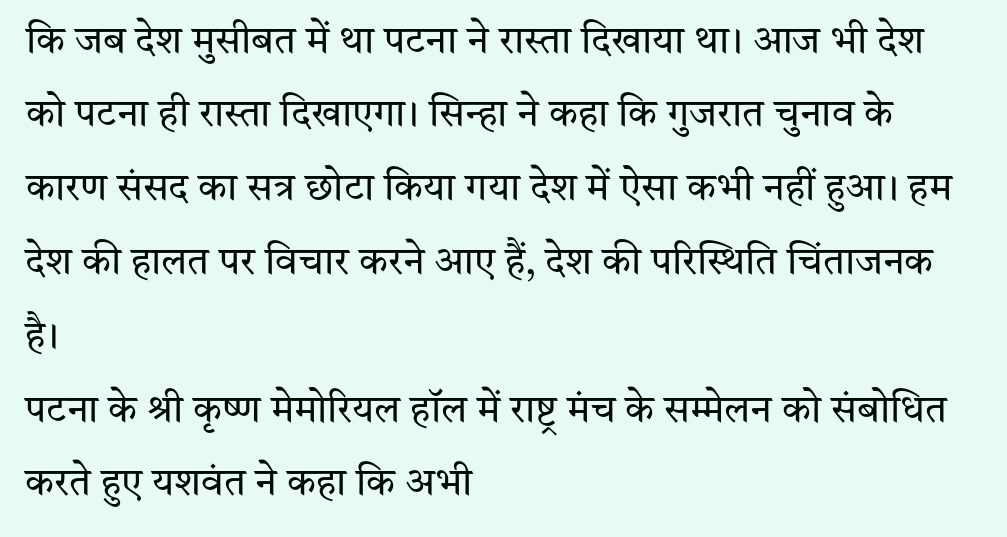कि जब देश मुसीबत में था पटना ने रास्ता दिखाया था। आज भी देश को पटना ही रास्ता दिखाएगा। सिन्हा ने कहा कि गुजरात चुनाव के कारण संसद का सत्र छोटा किया गया देश में ऐसा कभी नहीं हुआ। हम देश की हालत पर विचार करने आए हैं, देश की परिस्थिति चिंताजनक है।
पटना के श्री कृष्ण मेमोरियल हॉल में राष्ट्र मंच के सम्मेलन को संबोधित करते हुए यशवंत ने कहा कि अभी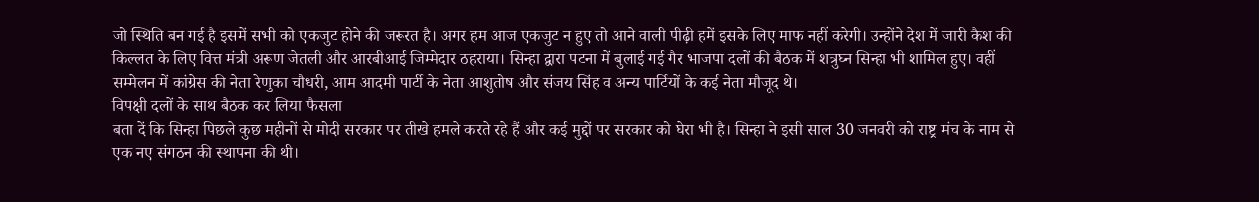जो स्थिति बन गई है इसमें सभी को एकजुट होने की जरूरत है। अगर हम आज एकजुट न हुए तो आने वाली पीढ़ी हमें इसके लिए माफ नहीं करेगी। उन्होंने देश में जारी कैश की किल्लत के लिए वित्त मंत्री अरूण जेतली और आरबीआई जिम्मेदार ठहराया। सिन्हा द्वारा पटना में बुलाई गई गैर भाजपा दलों की बैठक में शत्रुघ्न सिन्हा भी शामिल हुए। वहीं सम्मेलन में कांग्रेस की नेता रेणुका चौधरी, आम आदमी पार्टी के नेता आशुतोष और संजय सिंह व अन्य पार्टियों के कई नेता मौजूद थे।
विपक्षी दलों के साथ बैठक कर लिया फैसला
बता दें कि सिन्हा पिछले कुछ महीनों से मोदी सरकार पर तीखे हमले करते रहे हैं और कई मुद्दों पर सरकार को घेरा भी है। सिन्हा ने इसी साल 30 जनवरी को राष्ट्र मंच के नाम से एक नए संगठन की स्थापना की थी।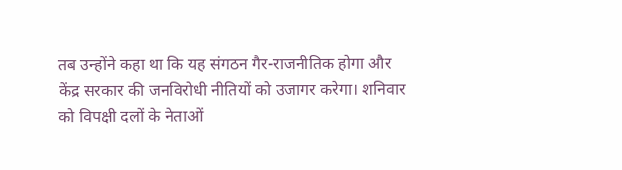तब उन्होंने कहा था कि यह संगठन गैर-राजनीतिक होगा और केंद्र सरकार की जनविरोधी नीतियों को उजागर करेगा। शनिवार को विपक्षी दलों के नेताओं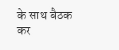के साथ बैठक कर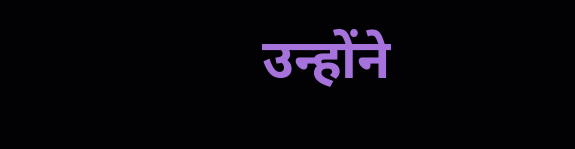उन्होंने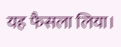यह फैसला लिया।